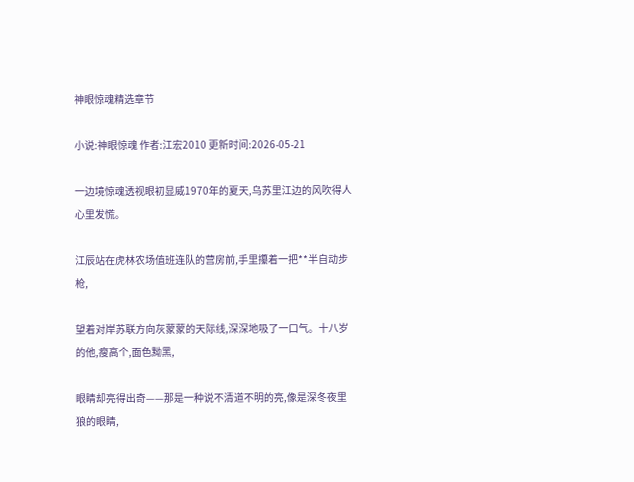神眼惊魂精选章节

小说:神眼惊魂 作者:江宏2010 更新时间:2026-05-21

一边境惊魂透视眼初显威1970年的夏天,乌苏里江边的风吹得人心里发慌。

江辰站在虎林农场值班连队的营房前,手里攥着一把**半自动步枪,

望着对岸苏联方向灰蒙蒙的天际线,深深地吸了一口气。十八岁的他,瘦高个,面色黝黑,

眼睛却亮得出奇——那是一种说不清道不明的亮,像是深冬夜里狼的眼睛,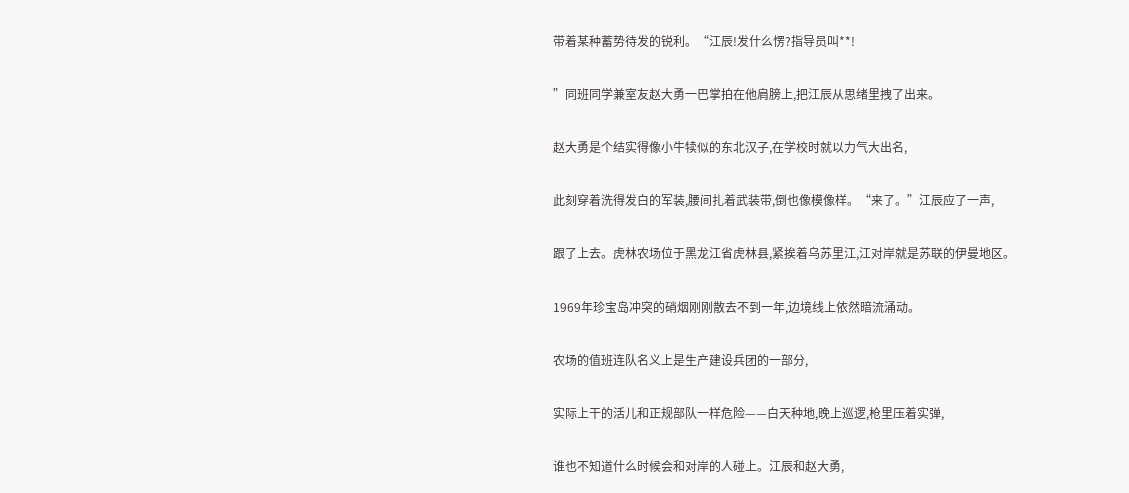带着某种蓄势待发的锐利。“江辰!发什么愣?指导员叫**!

”同班同学兼室友赵大勇一巴掌拍在他肩膀上,把江辰从思绪里拽了出来。

赵大勇是个结实得像小牛犊似的东北汉子,在学校时就以力气大出名,

此刻穿着洗得发白的军装,腰间扎着武装带,倒也像模像样。“来了。”江辰应了一声,

跟了上去。虎林农场位于黑龙江省虎林县,紧挨着乌苏里江,江对岸就是苏联的伊曼地区。

1969年珍宝岛冲突的硝烟刚刚散去不到一年,边境线上依然暗流涌动。

农场的值班连队名义上是生产建设兵团的一部分,

实际上干的活儿和正规部队一样危险——白天种地,晚上巡逻,枪里压着实弹,

谁也不知道什么时候会和对岸的人碰上。江辰和赵大勇,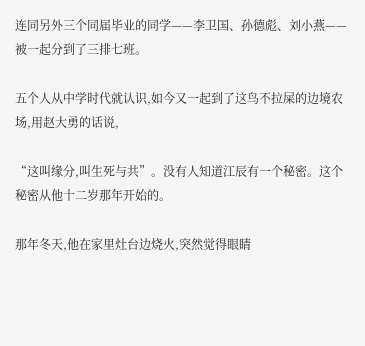连同另外三个同届毕业的同学——李卫国、孙德彪、刘小燕——被一起分到了三排七班。

五个人从中学时代就认识,如今又一起到了这鸟不拉屎的边境农场,用赵大勇的话说,

“这叫缘分,叫生死与共”。没有人知道江辰有一个秘密。这个秘密从他十二岁那年开始的。

那年冬天,他在家里灶台边烧火,突然觉得眼睛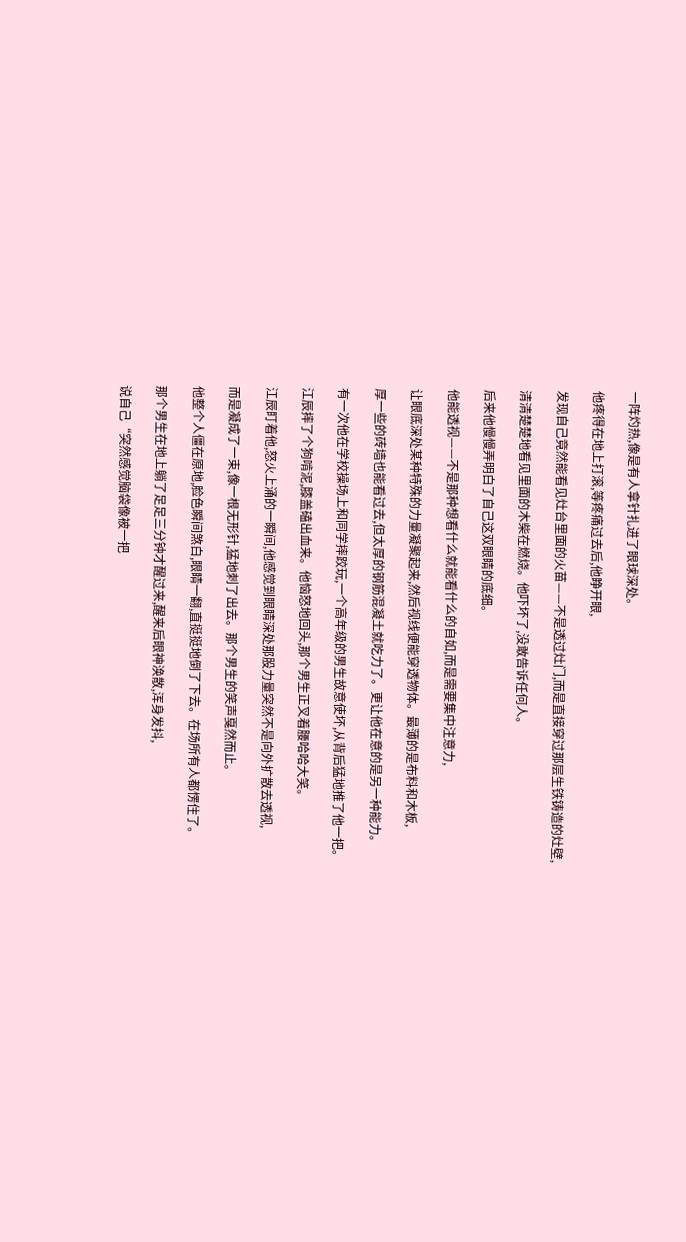一阵灼热,像是有人拿针扎进了眼球深处。

他疼得在地上打滚,等疼痛过去后,他睁开眼,

发现自己竟然能看见灶台里面的火苗——不是透过灶门,而是直接穿过那层生铁铸造的灶壁,

清清楚楚地看见里面的木柴在燃烧。他吓坏了,没敢告诉任何人。

后来他慢慢弄明白了自己这双眼睛的底细。

他能透视——不是那种想看什么就能看什么的自如,而是需要集中注意力,

让眼底深处某种特殊的力量凝聚起来,然后视线便能穿透物体。最薄的是布料和木板,

厚一些的砖墙也能看过去,但太厚的钢筋混凝土就吃力了。更让他在意的是另一种能力。

有一次他在学校操场上和同学摔跤玩,一个高年级的男生故意使坏,从背后猛地推了他一把。

江辰摔了个狗啃泥,膝盖磕出血来。他恼怒地回头,那个男生正叉着腰哈哈大笑。

江辰盯着他,怒火上涌的一瞬间,他感觉到眼睛深处那股力量突然不是向外扩散去透视,

而是凝成了一束,像一根无形针,猛地刺了出去。那个男生的笑声戛然而止。

他整个人僵在原地,脸色瞬间煞白,眼睛一翻,直挺挺地倒了下去。在场所有人都愣住了。

那个男生在地上躺了足足三分钟才醒过来,醒来后眼神涣散,浑身发抖,

说自己“突然感觉脑袋像被一把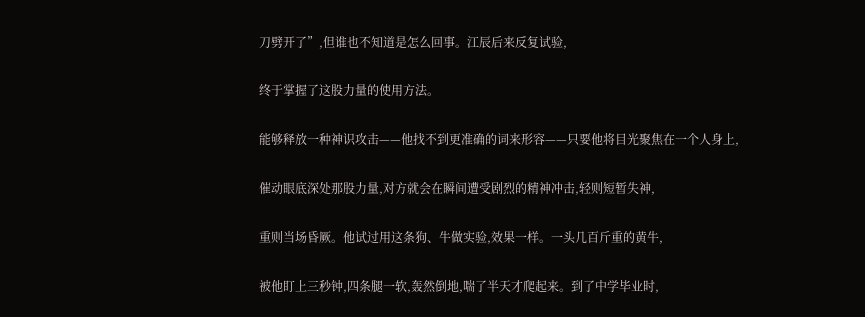刀劈开了”,但谁也不知道是怎么回事。江辰后来反复试验,

终于掌握了这股力量的使用方法。

能够释放一种神识攻击——他找不到更准确的词来形容——只要他将目光聚焦在一个人身上,

催动眼底深处那股力量,对方就会在瞬间遭受剧烈的精神冲击,轻则短暂失神,

重则当场昏厥。他试过用这条狗、牛做实验,效果一样。一头几百斤重的黄牛,

被他盯上三秒钟,四条腿一软,轰然倒地,喘了半天才爬起来。到了中学毕业时,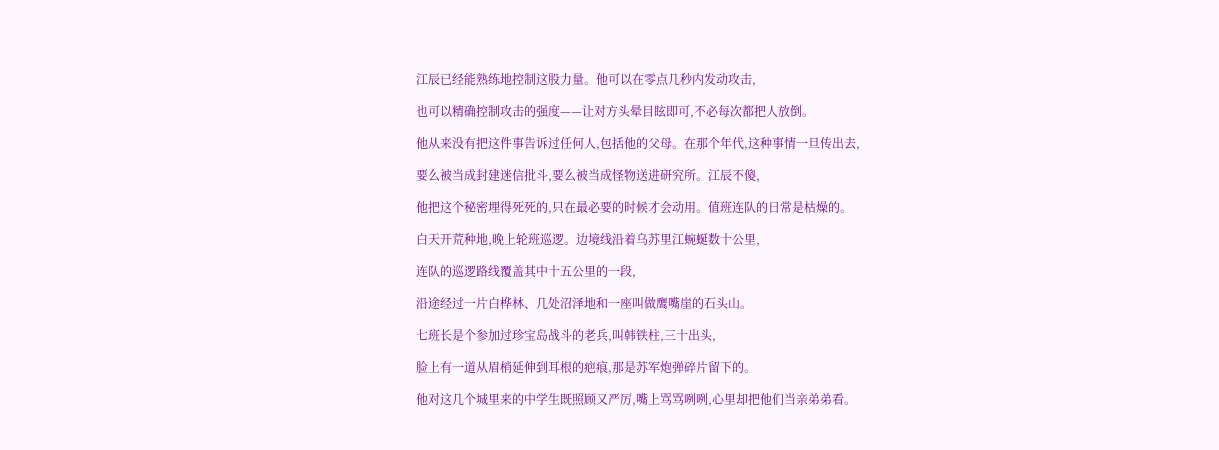江辰已经能熟练地控制这股力量。他可以在零点几秒内发动攻击,

也可以精确控制攻击的强度——让对方头晕目眩即可,不必每次都把人放倒。

他从来没有把这件事告诉过任何人,包括他的父母。在那个年代,这种事情一旦传出去,

要么被当成封建迷信批斗,要么被当成怪物送进研究所。江辰不傻,

他把这个秘密埋得死死的,只在最必要的时候才会动用。值班连队的日常是枯燥的。

白天开荒种地,晚上轮班巡逻。边境线沿着乌苏里江蜿蜒数十公里,

连队的巡逻路线覆盖其中十五公里的一段,

沿途经过一片白桦林、几处沼泽地和一座叫做鹰嘴崖的石头山。

七班长是个参加过珍宝岛战斗的老兵,叫韩铁柱,三十出头,

脸上有一道从眉梢延伸到耳根的疤痕,那是苏军炮弹碎片留下的。

他对这几个城里来的中学生既照顾又严厉,嘴上骂骂咧咧,心里却把他们当亲弟弟看。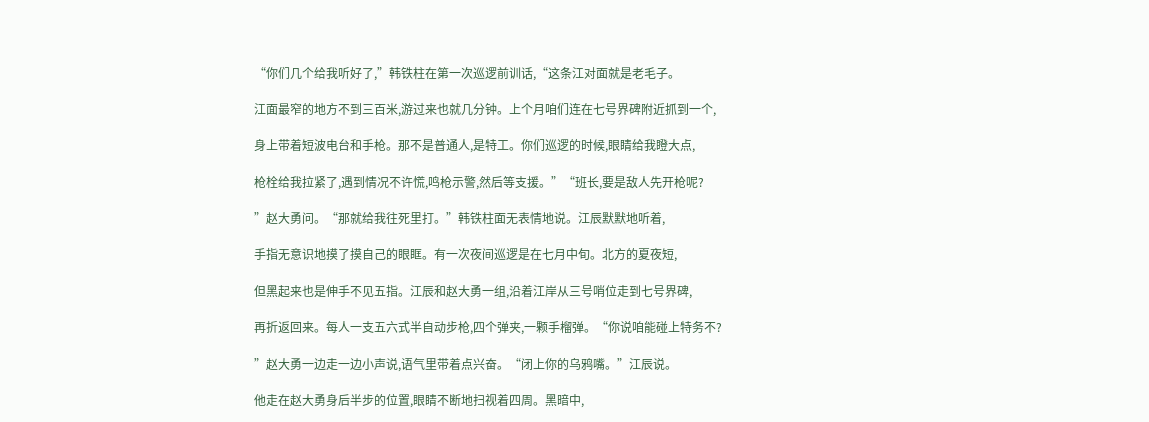“你们几个给我听好了,”韩铁柱在第一次巡逻前训话,“这条江对面就是老毛子。

江面最窄的地方不到三百米,游过来也就几分钟。上个月咱们连在七号界碑附近抓到一个,

身上带着短波电台和手枪。那不是普通人,是特工。你们巡逻的时候,眼睛给我瞪大点,

枪栓给我拉紧了,遇到情况不许慌,鸣枪示警,然后等支援。”“班长,要是敌人先开枪呢?

”赵大勇问。“那就给我往死里打。”韩铁柱面无表情地说。江辰默默地听着,

手指无意识地摸了摸自己的眼眶。有一次夜间巡逻是在七月中旬。北方的夏夜短,

但黑起来也是伸手不见五指。江辰和赵大勇一组,沿着江岸从三号哨位走到七号界碑,

再折返回来。每人一支五六式半自动步枪,四个弹夹,一颗手榴弹。“你说咱能碰上特务不?

”赵大勇一边走一边小声说,语气里带着点兴奋。“闭上你的乌鸦嘴。”江辰说。

他走在赵大勇身后半步的位置,眼睛不断地扫视着四周。黑暗中,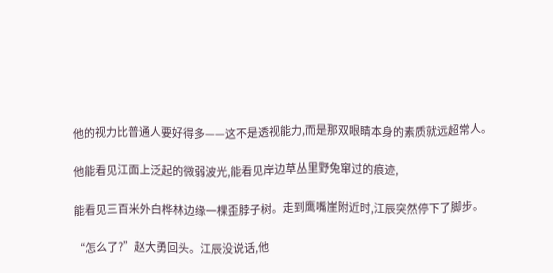他的视力比普通人要好得多——这不是透视能力,而是那双眼睛本身的素质就远超常人。

他能看见江面上泛起的微弱波光,能看见岸边草丛里野兔窜过的痕迹,

能看见三百米外白桦林边缘一棵歪脖子树。走到鹰嘴崖附近时,江辰突然停下了脚步。

“怎么了?”赵大勇回头。江辰没说话,他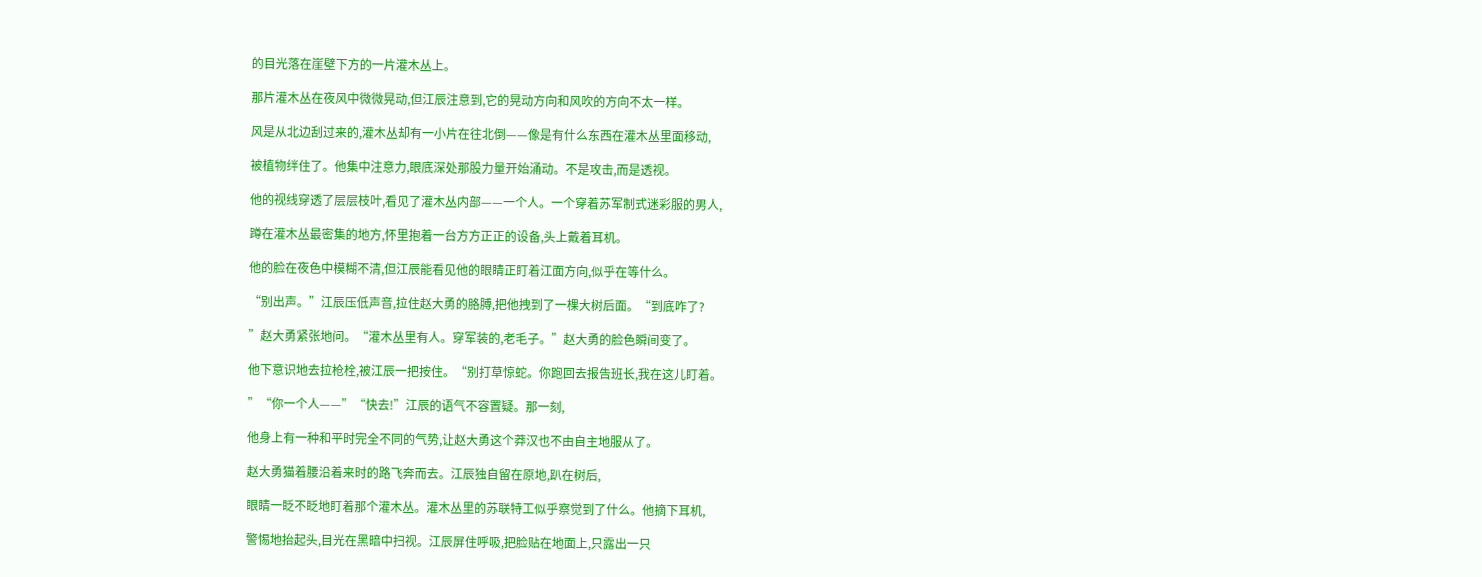的目光落在崖壁下方的一片灌木丛上。

那片灌木丛在夜风中微微晃动,但江辰注意到,它的晃动方向和风吹的方向不太一样。

风是从北边刮过来的,灌木丛却有一小片在往北倒——像是有什么东西在灌木丛里面移动,

被植物绊住了。他集中注意力,眼底深处那股力量开始涌动。不是攻击,而是透视。

他的视线穿透了层层枝叶,看见了灌木丛内部——一个人。一个穿着苏军制式迷彩服的男人,

蹲在灌木丛最密集的地方,怀里抱着一台方方正正的设备,头上戴着耳机。

他的脸在夜色中模糊不清,但江辰能看见他的眼睛正盯着江面方向,似乎在等什么。

“别出声。”江辰压低声音,拉住赵大勇的胳膊,把他拽到了一棵大树后面。“到底咋了?

”赵大勇紧张地问。“灌木丛里有人。穿军装的,老毛子。”赵大勇的脸色瞬间变了。

他下意识地去拉枪栓,被江辰一把按住。“别打草惊蛇。你跑回去报告班长,我在这儿盯着。

”“你一个人——”“快去!”江辰的语气不容置疑。那一刻,

他身上有一种和平时完全不同的气势,让赵大勇这个莽汉也不由自主地服从了。

赵大勇猫着腰沿着来时的路飞奔而去。江辰独自留在原地,趴在树后,

眼睛一眨不眨地盯着那个灌木丛。灌木丛里的苏联特工似乎察觉到了什么。他摘下耳机,

警惕地抬起头,目光在黑暗中扫视。江辰屏住呼吸,把脸贴在地面上,只露出一只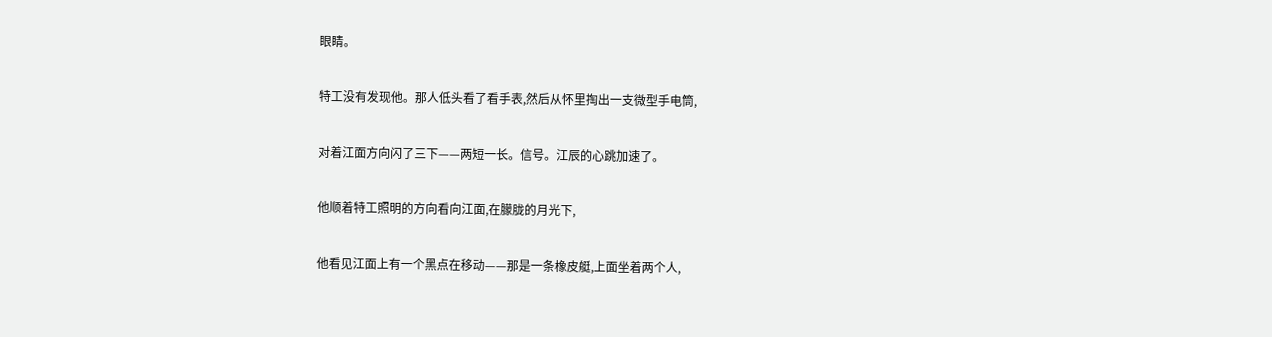眼睛。

特工没有发现他。那人低头看了看手表,然后从怀里掏出一支微型手电筒,

对着江面方向闪了三下——两短一长。信号。江辰的心跳加速了。

他顺着特工照明的方向看向江面,在朦胧的月光下,

他看见江面上有一个黑点在移动——那是一条橡皮艇,上面坐着两个人,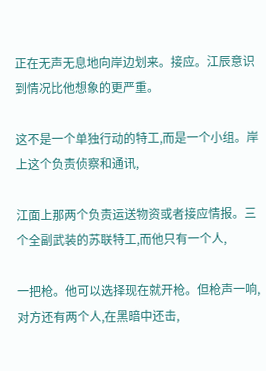正在无声无息地向岸边划来。接应。江辰意识到情况比他想象的更严重。

这不是一个单独行动的特工,而是一个小组。岸上这个负责侦察和通讯,

江面上那两个负责运送物资或者接应情报。三个全副武装的苏联特工,而他只有一个人,

一把枪。他可以选择现在就开枪。但枪声一响,对方还有两个人,在黑暗中还击,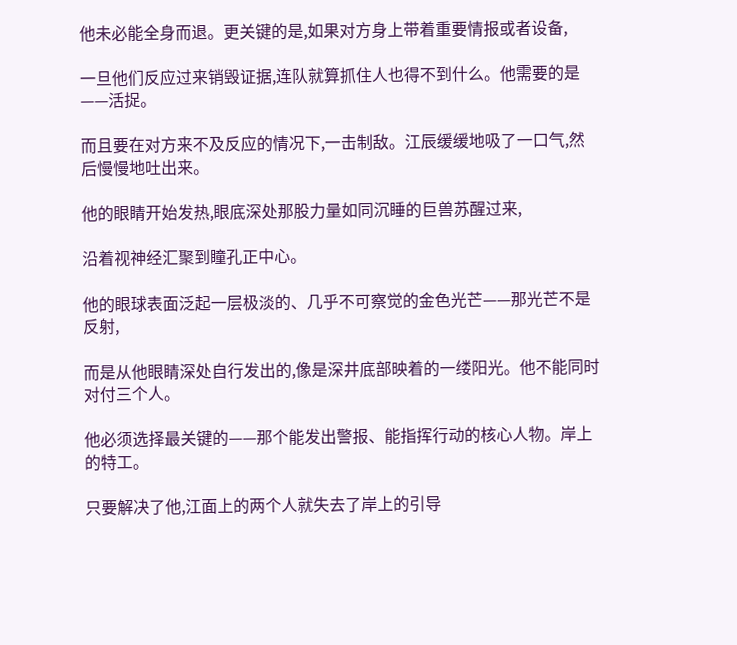他未必能全身而退。更关键的是,如果对方身上带着重要情报或者设备,

一旦他们反应过来销毁证据,连队就算抓住人也得不到什么。他需要的是——活捉。

而且要在对方来不及反应的情况下,一击制敌。江辰缓缓地吸了一口气,然后慢慢地吐出来。

他的眼睛开始发热,眼底深处那股力量如同沉睡的巨兽苏醒过来,

沿着视神经汇聚到瞳孔正中心。

他的眼球表面泛起一层极淡的、几乎不可察觉的金色光芒——那光芒不是反射,

而是从他眼睛深处自行发出的,像是深井底部映着的一缕阳光。他不能同时对付三个人。

他必须选择最关键的——那个能发出警报、能指挥行动的核心人物。岸上的特工。

只要解决了他,江面上的两个人就失去了岸上的引导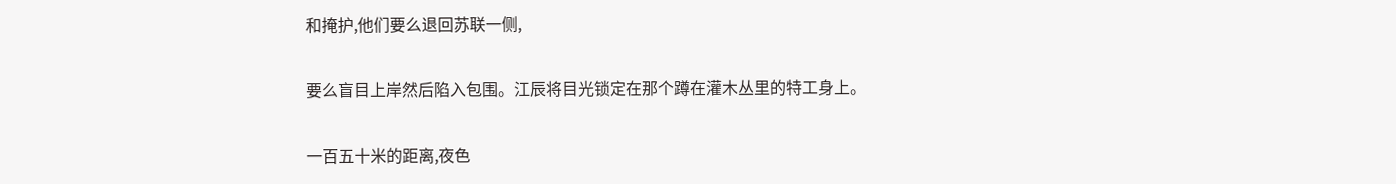和掩护,他们要么退回苏联一侧,

要么盲目上岸然后陷入包围。江辰将目光锁定在那个蹲在灌木丛里的特工身上。

一百五十米的距离,夜色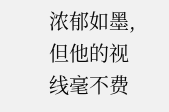浓郁如墨,但他的视线毫不费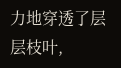力地穿透了层层枝叶,